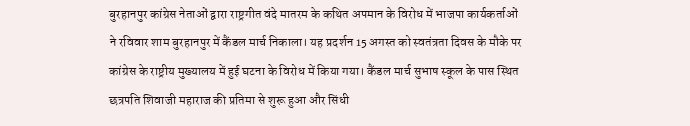बुरहानपुर कांग्रेस नेताओं द्वारा राष्ट्रगीत वंदे मातरम के कथित अपमान के विरोध में भाजपा कार्यकर्ताओं ने रविवार शाम बुरहानपुर में कैंडल मार्च निकाला। यह प्रदर्शन 15 अगस्त को स्वतंत्रता दिवस के मौके पर कांग्रेस के राष्ट्रीय मुख्यालय में हुई घटना के विरोध में किया गया। कैंडल मार्च सुभाष स्कूल के पास स्थित छत्रपति शिवाजी महाराज की प्रतिमा से शुरू हुआ और सिंधी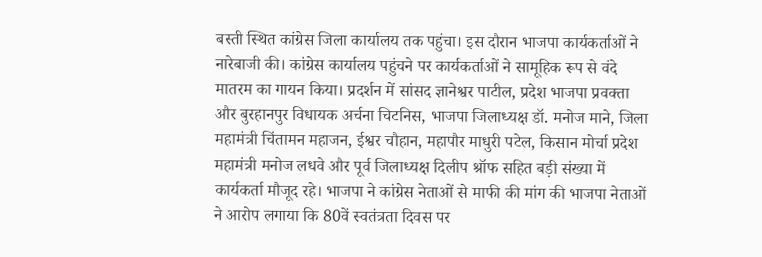बस्ती स्थित कांग्रेस जिला कार्यालय तक पहुंचा। इस दौरान भाजपा कार्यकर्ताओं ने नारेबाजी की। कांग्रेस कार्यालय पहुंचने पर कार्यकर्ताओं ने सामूहिक रूप से वंदे मातरम का गायन किया। प्रदर्शन में सांसद ज्ञानेश्वर पाटील, प्रदेश भाजपा प्रवक्ता और बुरहानपुर विधायक अर्चना चिटनिस, भाजपा जिलाध्यक्ष डॉ. मनोज माने, जिला महामंत्री चिंतामन महाजन, ईश्वर चौहान, महापौर माधुरी पटेल, किसान मोर्चा प्रदेश महामंत्री मनोज लधवे और पूर्व जिलाध्यक्ष दिलीप श्रॉफ सहित बड़ी संख्या में कार्यकर्ता मौजूद रहे। भाजपा ने कांग्रेस नेताओं से माफी की मांग की भाजपा नेताओं ने आरोप लगाया कि 80वें स्वतंत्रता दिवस पर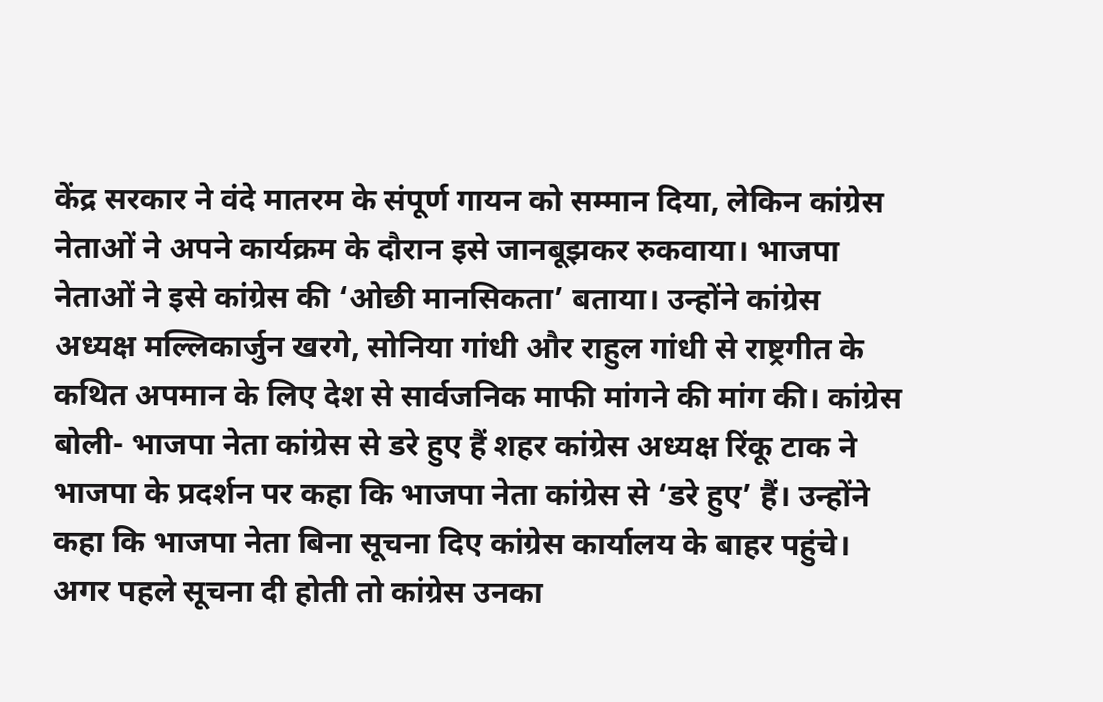केंद्र सरकार ने वंदे मातरम के संपूर्ण गायन को सम्मान दिया, लेकिन कांग्रेस नेताओं ने अपने कार्यक्रम के दौरान इसे जानबूझकर रुकवाया। भाजपा नेताओं ने इसे कांग्रेस की ‘ओछी मानसिकता’ बताया। उन्होंने कांग्रेस अध्यक्ष मल्लिकार्जुन खरगे, सोनिया गांधी और राहुल गांधी से राष्ट्रगीत के कथित अपमान के लिए देश से सार्वजनिक माफी मांगने की मांग की। कांग्रेस बोली- भाजपा नेता कांग्रेस से डरे हुए हैं शहर कांग्रेस अध्यक्ष रिंकू टाक ने भाजपा के प्रदर्शन पर कहा कि भाजपा नेता कांग्रेस से ‘डरे हुए’ हैं। उन्होंने कहा कि भाजपा नेता बिना सूचना दिए कांग्रेस कार्यालय के बाहर पहुंचे। अगर पहले सूचना दी होती तो कांग्रेस उनका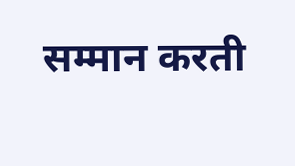सम्मान करती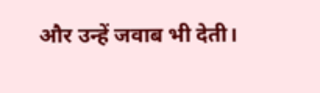और उन्हें जवाब भी देती।